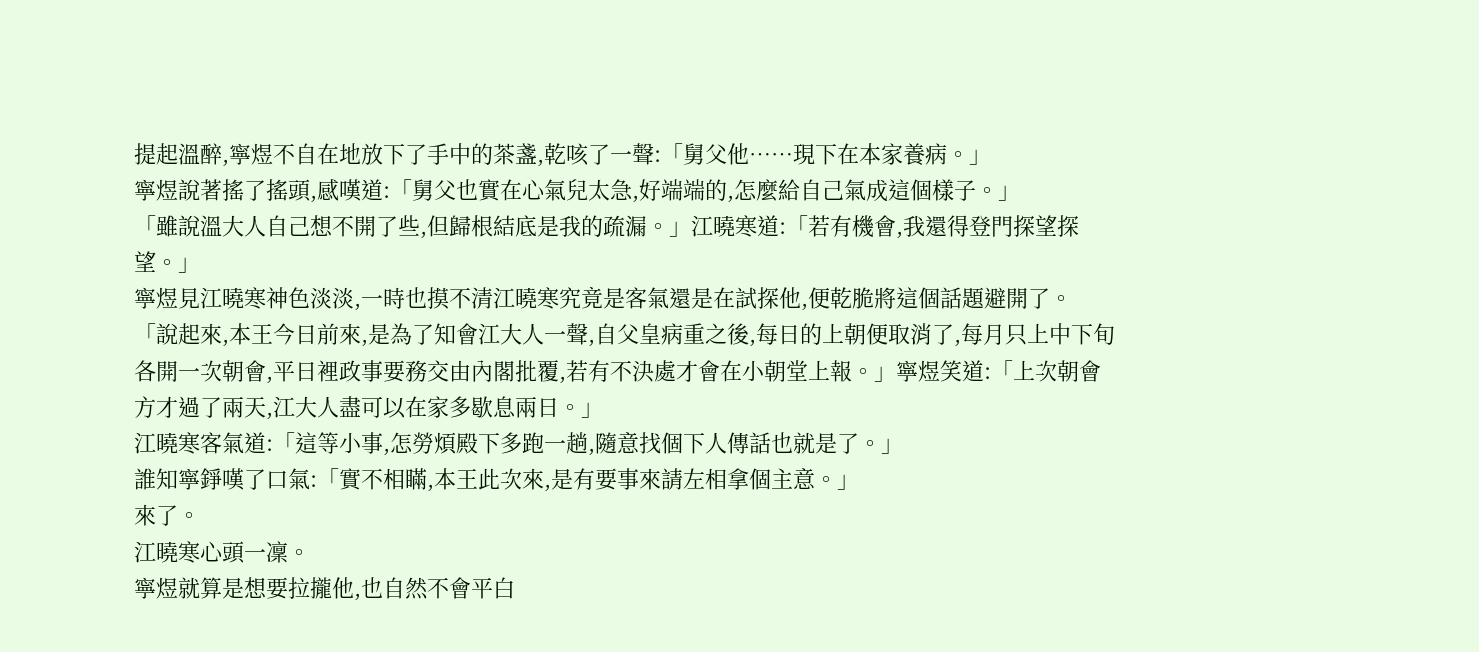提起溫醉,寧煜不自在地放下了手中的茶盞,乾咳了一聲:「舅父他……現下在本家養病。」
寧煜說著搖了搖頭,感嘆道:「舅父也實在心氣兒太急,好端端的,怎麼給自己氣成這個樣子。」
「雖說溫大人自己想不開了些,但歸根結底是我的疏漏。」江曉寒道:「若有機會,我還得登門探望探望。」
寧煜見江曉寒神色淡淡,一時也摸不清江曉寒究竟是客氣還是在試探他,便乾脆將這個話題避開了。
「說起來,本王今日前來,是為了知會江大人一聲,自父皇病重之後,每日的上朝便取消了,每月只上中下旬各開一次朝會,平日裡政事要務交由內閣批覆,若有不決處才會在小朝堂上報。」寧煜笑道:「上次朝會方才過了兩天,江大人盡可以在家多歇息兩日。」
江曉寒客氣道:「這等小事,怎勞煩殿下多跑一趟,隨意找個下人傳話也就是了。」
誰知寧錚嘆了口氣:「實不相瞞,本王此次來,是有要事來請左相拿個主意。」
來了。
江曉寒心頭一凜。
寧煜就算是想要拉攏他,也自然不會平白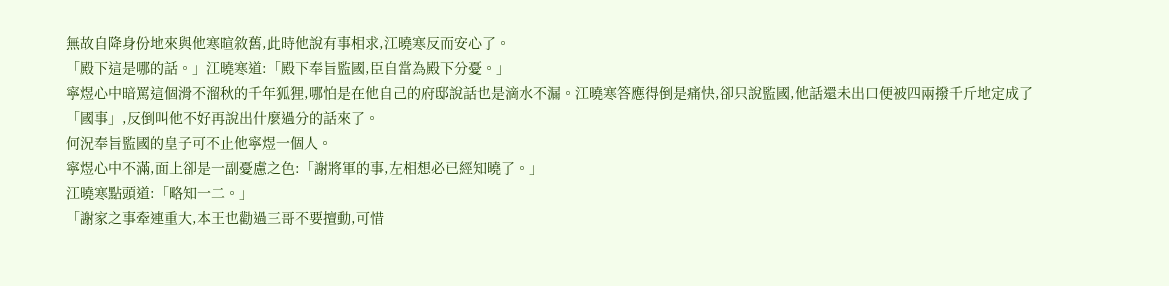無故自降身份地來與他寒暄敘舊,此時他說有事相求,江曉寒反而安心了。
「殿下這是哪的話。」江曉寒道:「殿下奉旨監國,臣自當為殿下分憂。」
寧煜心中暗罵這個滑不溜秋的千年狐狸,哪怕是在他自己的府邸說話也是滴水不漏。江曉寒答應得倒是痛快,卻只說監國,他話還未出口便被四兩撥千斤地定成了「國事」,反倒叫他不好再說出什麼過分的話來了。
何況奉旨監國的皇子可不止他寧煜一個人。
寧煜心中不滿,面上卻是一副憂慮之色:「謝將軍的事,左相想必已經知曉了。」
江曉寒點頭道:「略知一二。」
「謝家之事牽連重大,本王也勸過三哥不要擅動,可惜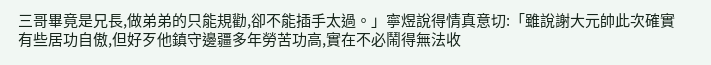三哥畢竟是兄長,做弟弟的只能規勸,卻不能插手太過。」寧煜說得情真意切:「雖說謝大元帥此次確實有些居功自傲,但好歹他鎮守邊疆多年勞苦功高,實在不必鬧得無法收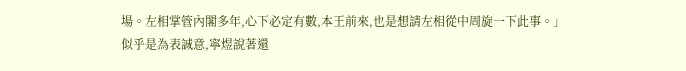場。左相掌管內閣多年,心下必定有數,本王前來,也是想請左相從中周旋一下此事。」
似乎是為表誠意,寧煜說著還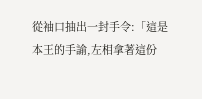從袖口抽出一封手令:「這是本王的手諭,左相拿著這份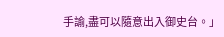手諭,盡可以隨意出入御史台。」